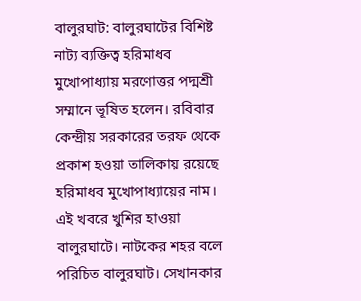বালুরঘাট: বালুরঘাটের বিশিষ্ট নাট্য ব্যক্তিত্ব হরিমাধব মুখোপাধ্যায় মরণোত্তর পদ্মশ্রী সম্মানে ভূষিত হলেন। রবিবার কেন্দ্রীয় সরকারের তরফ থেকে প্রকাশ হওয়া তালিকায় রয়েছে হরিমাধব মুখোপাধ্যায়ের নাম। এই খবরে খুশির হাওয়া বালুরঘাটে। নাটকের শহর বলে পরিচিত বালুরঘাট। সেখানকার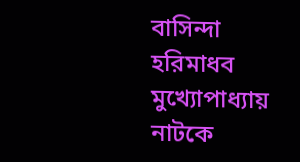বাসিন্দা হরিমাধব মুখ্যোপাধ্যায় নাটকে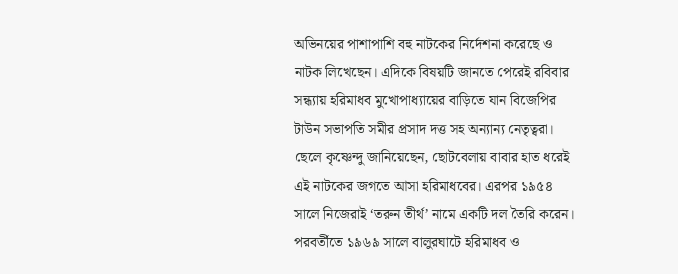অভিনয়ের পাশাপাশি বহু নাটকের নির্দেশনা করেছে ও নাটক লিখেছেন। এদিকে বিষয়টি জানতে পেরেই রবিবার সন্ধ্যায় হরিমাধব মুখোপাধ্যায়ের বাড়িতে যান বিজেপির টাউন সভাপতি সমীর প্রসাদ দত্ত সহ অন্যান্য নেতৃত্বরা।
ছেলে কৃষ্ণেন্দু জানিয়েছেন, ছোটবেলায় বাবার হাত ধরেই এই নাটকের জগতে আসা হরিমাধবের। এরপর ১৯৫৪ সালে নিজেরাই ‘তরুন তীর্থ’ নামে একটি দল তৈরি করেন। পরবর্তীতে ১৯৬৯ সালে বালুরঘাটে হরিমাধব ও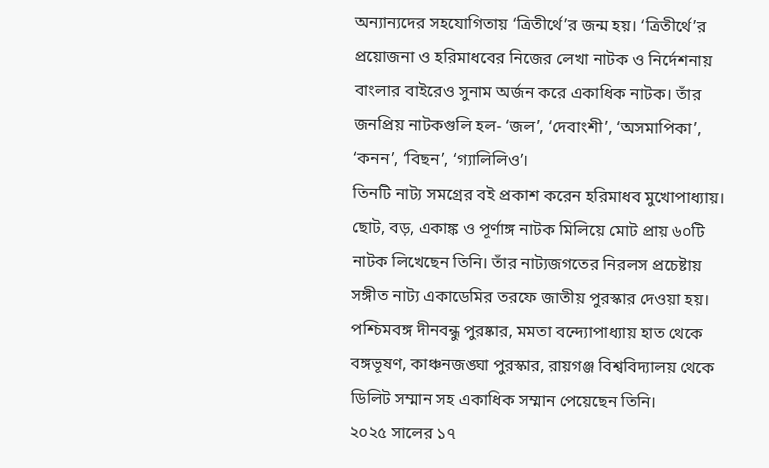অন্যান্যদের সহযোগিতায় ‘ত্রিতীর্থে’র জন্ম হয়। ‘ত্রিতীর্থে’র প্রয়োজনা ও হরিমাধবের নিজের লেখা নাটক ও নির্দেশনায় বাংলার বাইরেও সুনাম অর্জন করে একাধিক নাটক। তাঁর জনপ্রিয় নাটকগুলি হল- ‘জল’, ‘দেবাংশী’, ‘অসমাপিকা’, ‘কনন’, ‘বিছন’, ‘গ্যালিলিও’।
তিনটি নাট্য সমগ্রের বই প্রকাশ করেন হরিমাধব মুখোপাধ্যায়। ছোট, বড়, একাঙ্ক ও পূর্ণাঙ্গ নাটক মিলিয়ে মোট প্রায় ৬০টি নাটক লিখেছেন তিনি। তাঁর নাট্যজগতের নিরলস প্রচেষ্টায় সঙ্গীত নাট্য একাডেমির তরফে জাতীয় পুরস্কার দেওয়া হয়। পশ্চিমবঙ্গ দীনবন্ধু পুরষ্কার, মমতা বন্দ্যোপাধ্যায় হাত থেকে বঙ্গভূষণ, কাঞ্চনজঙ্ঘা পুরস্কার, রায়গঞ্জ বিশ্ববিদ্যালয় থেকে ডিলিট সম্মান সহ একাধিক সম্মান পেয়েছেন তিনি।
২০২৫ সালের ১৭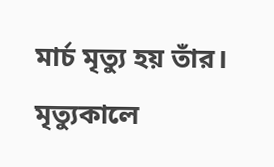মার্চ মৃত্যু হয় তাঁর। মৃত্যুকালে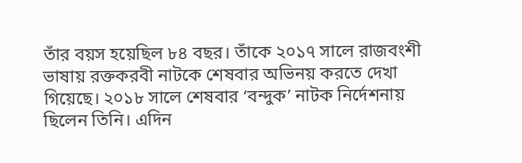তাঁর বয়স হয়েছিল ৮৪ বছর। তাঁকে ২০১৭ সালে রাজবংশী ভাষায় রক্তকরবী নাটকে শেষবার অভিনয় করতে দেখা গিয়েছে। ২০১৮ সালে শেষবার ‘বন্দুক’ নাটক নির্দেশনায় ছিলেন তিনি। এদিন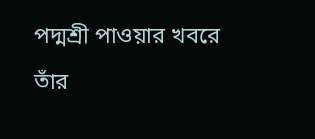পদ্মশ্রী পাওয়ার খবরে তাঁর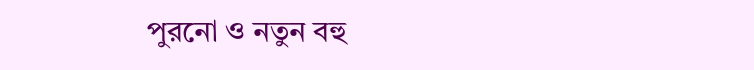পুরনো ও নতুন বহু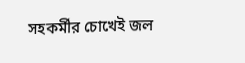সহকর্মীর চোখেই জল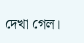দেখা গেল।